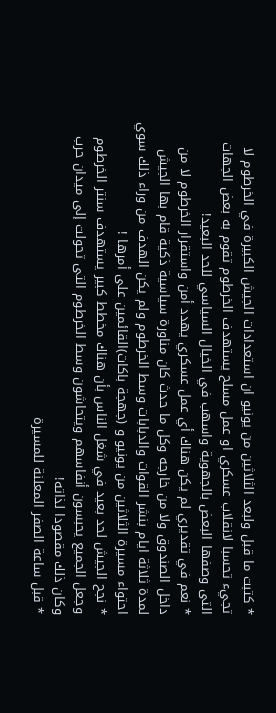* كتبت ما قبل ولبعد الثلاثين من يونيو ان استعدادات الجيش الكبيرة في الخرطوم لا تجيء تحسبا لانقلاب عسكري او عمل مسلح يستهدف الخرطوم تقوم به بعض الجهات التى وصفها البعض بالجهوية واسهب في الخيال السياسي للحد البعيد!
* نعم في تقديري لم يكن هناك أي عمل عسكري يهدد أمن واستقرار الخرطوم لا من داخل الصندوق ولا من خارجه وكل ما حدث كان مناورة سياسية ذكية قام بها الجيش لمدة ثلاثة ايام بنشر القوات والدبابات وسط الخرطوم ولم يكن الهدف من وراء ذلك سوي احتواء مسيرة الثلاثين من يونيو و (جهجة باكات)القائمين على أمرها !
* نجح الجيش لحد بعيد في شغل الناس بأن هناك مخطط كبير يستهدف سنتر الخرطوم وجعل الجميع يحبسون أنفاسهم ويتحاشون وسط الخرطوم التى تحولت إلى ميدان حرب وكان ذلك مقصودا لذاته!
* قبل ساعة الصفر المعلنة للمسيرة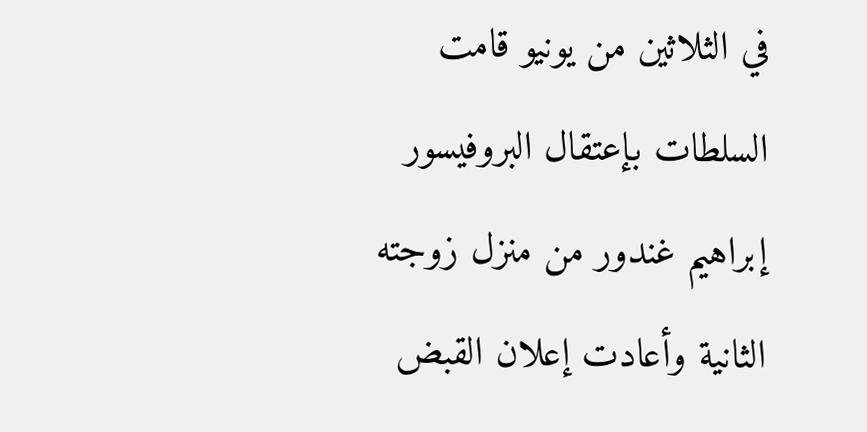في الثلاثين من يونيو قامت السلطات بإعتقال البروفيسور إبراهيم غندور من منزل زوجته الثانية وأعادت إعلان القبض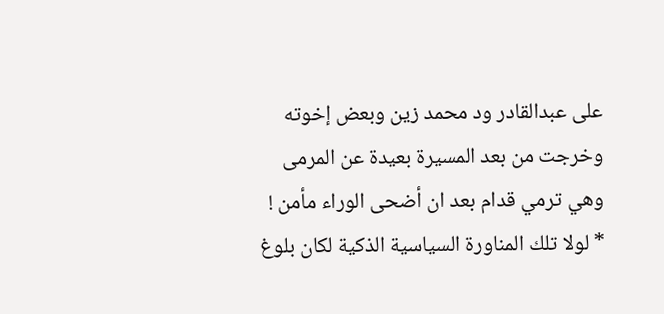على عبدالقادر ود محمد زين وبعض إخوته وخرجت من بعد المسيرة بعيدة عن المرمى وهي ترمي قدام بعد ان أضحى الوراء مأمن !
* لولا تلك المناورة السياسية الذكية لكان بلوغ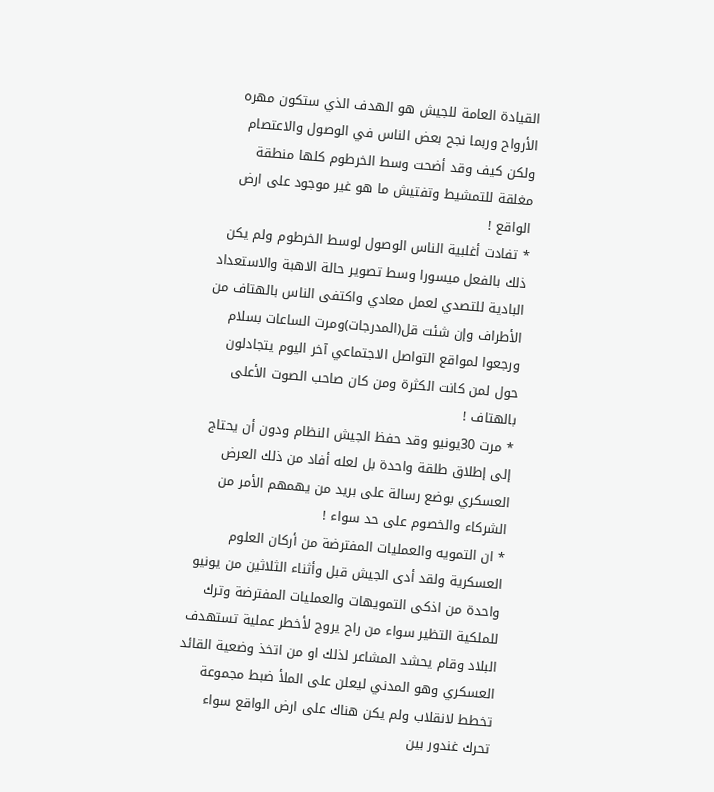القيادة العامة للجيش هو الهدف الذي ستكون مهره الأرواح وربما نجح بعض الناس في الوصول والاعتصام ولكن كيف وقد أضحت وسط الخرطوم كلها منطقة مغلقة للتمشيط وتفتيش ما هو غير موجود على ارض الواقع !
* تفادت أغلبية الناس الوصول لوسط الخرطوم ولم يكن ذلك بالفعل ميسورا وسط تصوير حالة الاهبة والاستعداد البادية للتصدي لعمل معادي واكتفى الناس بالهتاف من الأطراف وإن شئت قل(المدرجات)ومرت الساعات بسلام ورجعوا لمواقع التواصل الاجتماعي آخر اليوم يتجادلون حول لمن كانت الكثرة ومن كان صاحب الصوت الأعلى بالهتاف !
* مرت 30يونيو وقد حفظ الجيش النظام ودون أن يحتاج إلى إطلاق طلقة واحدة بل لعله أفاد من ذلك العرض العسكري بوضع رسالة على بريد من يهمهم الأمر من الشركاء والخصوم على حد سواء !
* ان التمويه والعمليات المفترضة من أركان العلوم العسكرية ولقد أدى الجيش قبل وأثناء الثلاثين من يونيو واحدة من اذكى التمويهات والعمليات المفترضة وترك للملكية التظير سواء من راح يروج لأخطر عملية تستهدف البلاد وقام يحشد المشاعر لذلك او من اتخذ وضعية القائد العسكري وهو المدني ليعلن على الملأ ضبط مجموعة تخطط لانقلاب ولم يكن هناك على ارض الواقع سواء تحرك غندور بين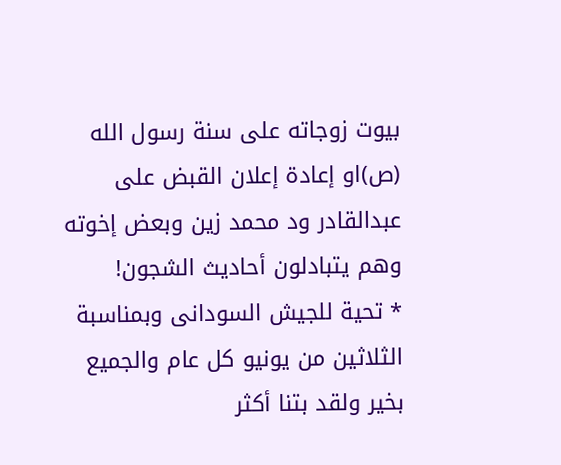بيوت زوجاته على سنة رسول الله (ص)او إعادة إعلان القبض على عبدالقادر ود محمد زين وبعض إخوته وهم يتبادلون أحاديث الشجون!
* تحية للجيش السودانى وبمناسبة الثلاثين من يونيو كل عام والجميع بخير ولقد بتنا أكثر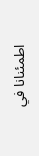اطمئنانا في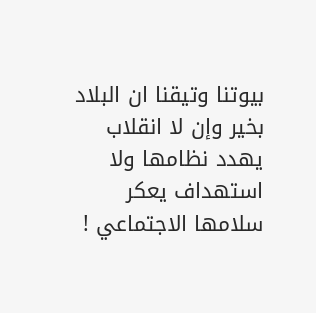بيوتنا وتيقنا ان البلاد بخير وإن لا انقلاب يهدد نظامها ولا استهداف يعكر سلامها الاجتماعي !